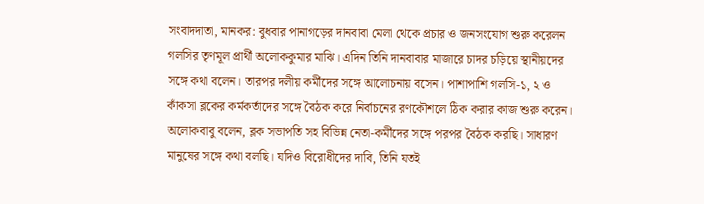সংবাদদাতা, মানকর: বুধবার পানাগড়ের দানবাবা মেলা থেকে প্রচার ও জনসংযোগ শুরু করেলন গলসির তৃণমূল প্রার্থী অলোককুমার মাঝি। এদিন তিনি দানবাবার মাজারে চাদর চড়িয়ে স্থানীয়দের সঙ্গে কথা বলেন। তারপর দলীয় কর্মীদের সঙ্গে আলোচনায় বসেন। পাশাপাশি গলসি-১, ২ ও কাঁকসা ব্লকের কর্মকর্তাদের সঙ্গে বৈঠক করে নির্বাচনের রণকৌশলে ঠিক করার কাজ শুরু করেন। অলোকবাবু বলেন, ব্লক সভাপতি সহ বিভিন্ন নেতা-কর্মীদের সঙ্গে পরপর বৈঠক করছি। সাধারণ মানুষের সঙ্গে কথা বলছি। যদিও বিরোধীদের দাবি, তিনি যতই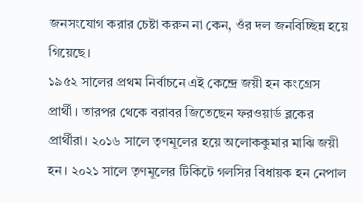জনসংযোগ করার চেষ্টা করুন না কেন, ওঁর দল জনবিচ্ছিন্ন হয়ে গিয়েছে।
১৯৫২ সালের প্রথম নির্বাচনে এই কেন্দ্রে জয়ী হন কংগ্রেস প্রার্থী। তারপর থেকে বরাবর জিতেছেন ফরওয়ার্ড ব্লকের প্রার্থীরা। ২০১৬ সালে তৃণমূলের হয়ে অলোককুমার মাঝি জয়ী হন। ২০২১ সালে তৃণমূলের টিকিটে গলসির বিধায়ক হন নেপাল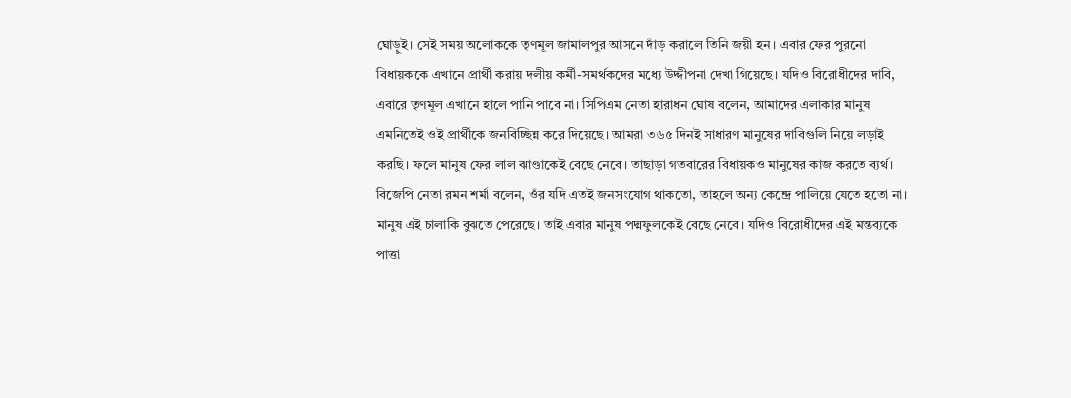ঘোড়ুই। সেই সময় অলোককে তৃণমূল জামালপুর আসনে দাঁড় করালে তিনি জয়ী হন। এবার ফের পুরনো বিধায়ককে এখানে প্রার্থী করায় দলীয় কর্মী-সমর্থকদের মধ্যে উদ্দীপনা দেখা গিয়েছে। যদিও বিরোধীদের দাবি, এবারে তৃণমূল এখানে হালে পানি পাবে না। সিপিএম নেতা হারাধন ঘোষ বলেন, আমাদের এলাকার মানুষ এমনিতেই ওই প্রার্থীকে জনবিচ্ছিন্ন করে দিয়েছে। আমরা ৩৬৫ দিনই সাধারণ মানুষের দাবিগুলি নিয়ে লড়াই করছি। ফলে মানুষ ফের লাল ঝাণ্ডাকেই বেছে নেবে। তাছাড়া গতবারের বিধায়কও মানুষের কাজ করতে ব্যর্থ। বিজেপি নেতা রমন শর্মা বলেন, ওঁর যদি এতই জনসংযোগ থাকতো, তাহলে অন্য কেন্দ্রে পালিয়ে যেতে হতো না। মানুষ এই চালাকি বুঝতে পেরেছে। তাই এবার মানুষ পদ্মফুলকেই বেছে নেবে। যদিও বিরোধীদের এই মন্তব্যকে পাত্তা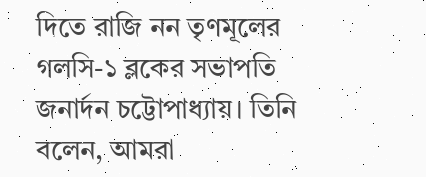দিতে রাজি নন তৃণমূলের গলসি-১ ব্লকের সভাপতি জনার্দন চট্টোপাধ্যায়। তিনি বলেন, আমরা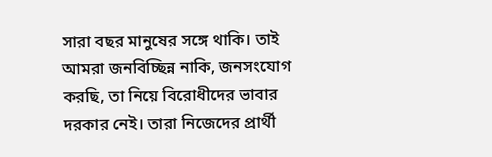সারা বছর মানুষের সঙ্গে থাকি। তাই আমরা জনবিচ্ছিন্ন নাকি, জনসংযোগ করছি, তা নিয়ে বিরোধীদের ভাবার দরকার নেই। তারা নিজেদের প্রার্থী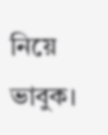নিয়ে ভাবুক।